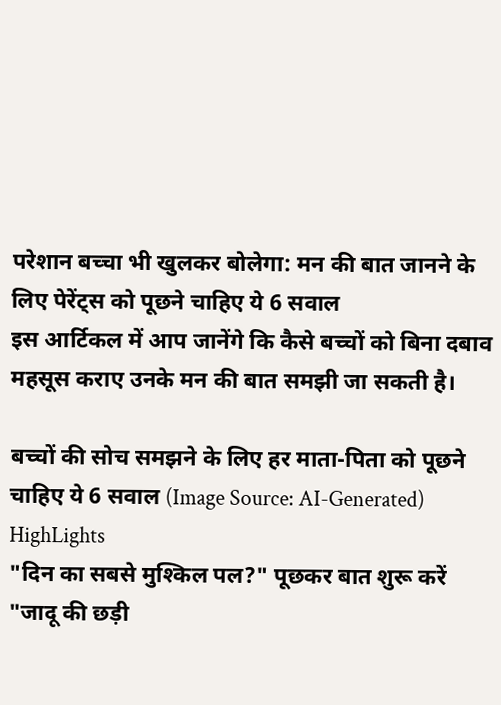परेशान बच्चा भी खुलकर बोलेगा: मन की बात जानने के लिए पेरेंट्स को पूछने चाहिए ये 6 सवाल
इस आर्टिकल में आप जानेंगे कि कैसे बच्चों को बिना दबाव महसूस कराए उनके मन की बात समझी जा सकती है।

बच्चों की सोच समझने के लिए हर माता-पिता को पूछने चाहिए ये 6 सवाल (Image Source: AI-Generated)
HighLights
"दिन का सबसे मुश्किल पल?" पूछकर बात शुरू करें
"जादू की छड़ी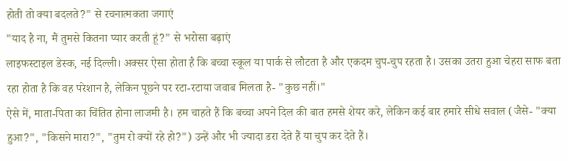होती तो क्या बदलते?" से रचनात्मकता जगाएं
"याद है ना, मैं तुमसे कितना प्यार करती हूं?" से भरोसा बढ़ाएं
लाइफस्टाइल डेस्क, नई दिल्ली। अक्सर ऐसा होता है कि बच्चा स्कूल या पार्क से लौटता है और एकदम चुप-चुप रहता है। उसका उतरा हुआ चेहरा साफ बता रहा होता है कि वह परेशान है, लेकिन पूछने पर रटा-रटाया जवाब मिलता है- "कुछ नहीं।"
ऐसे में, माता-पिता का चिंतित होना लाजमी है। हम चाहते हैं कि बच्चा अपने दिल की बात हमसे शेयर करे, लेकिन कई बार हमारे सीधे सवाल (जैसे- "क्या हुआ?", "किसने मारा?", "तुम रो क्यों रहे हो?") उन्हें और भी ज्यादा डरा देते हैं या चुप कर देते हैं।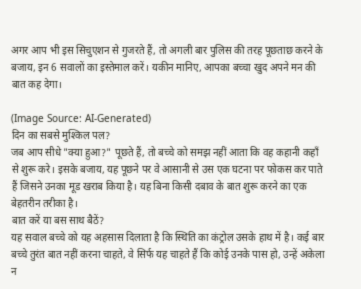अगर आप भी इस सिचुएशन से गुजरते हैं, तो अगली बार पुलिस की तरह पूछताछ करने के बजाय, इन 6 सवालों का इस्तेमाल करें। यकीन मानिए, आपका बच्चा खुद अपने मन की बात कह देगा।

(Image Source: AI-Generated)
दिन का सबसे मुश्किल पल?
जब आप सीधे "क्या हुआ?" पूछते हैं, तो बच्चे को समझ नहीं आता कि वह कहानी कहाँ से शुरू करे। इसके बजाय, यह पूछने पर वे आसानी से उस एक घटना पर फोकस कर पाते हैं जिसने उनका मूड खराब किया है। यह बिना किसी दबाव के बात शुरू करने का एक बेहतरीन तरीका है।
बात करें या बस साथ बैठें?
यह सवाल बच्चे को यह अहसास दिलाता है कि स्थिति का कंट्रोल उसके हाथ में है। कई बार बच्चे तुरंत बात नहीं करना चाहते, वे सिर्फ यह चाहते हैं कि कोई उनके पास हो, उन्हें अकेला न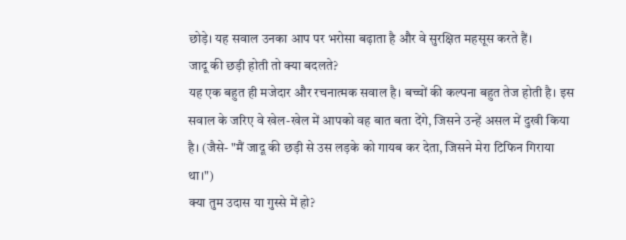छोड़े। यह सवाल उनका आप पर भरोसा बढ़ाता है और वे सुरक्षित महसूस करते हैं।
जादू की छड़ी होती तो क्या बदलते?
यह एक बहुत ही मजेदार और रचनात्मक सवाल है। बच्चों की कल्पना बहुत तेज होती है। इस सवाल के जरिए वे खेल-खेल में आपको वह बात बता देंगे, जिसने उन्हें असल में दुखी किया है। (जैसे- "मैं जादू की छड़ी से उस लड़के को गायब कर देता, जिसने मेरा टिफिन गिराया था।")
क्या तुम उदास या गुस्से में हो?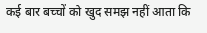कई बार बच्चों को खुद समझ नहीं आता कि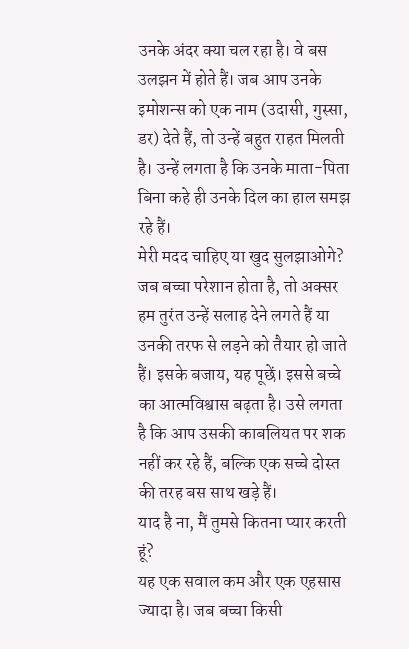उनके अंदर क्या चल रहा है। वे बस उलझन में होते हैं। जब आप उनके इमोशन्स को एक नाम (उदासी, गुस्सा, डर) देते हैं, तो उन्हें बहुत राहत मिलती है। उन्हें लगता है कि उनके माता-पिता बिना कहे ही उनके दिल का हाल समझ रहे हैं।
मेरी मदद चाहिए या खुद सुलझाओगे?
जब बच्चा परेशान होता है, तो अक्सर हम तुरंत उन्हें सलाह देने लगते हैं या उनकी तरफ से लड़ने को तैयार हो जाते हैं। इसके बजाय, यह पूछें। इससे बच्चे का आत्मविश्वास बढ़ता है। उसे लगता है कि आप उसकी काबलियत पर शक नहीं कर रहे हैं, बल्कि एक सच्चे दोस्त की तरह बस साथ खड़े हैं।
याद है ना, मैं तुमसे कितना प्यार करती हूं?
यह एक सवाल कम और एक एहसास ज्यादा है। जब बच्चा किसी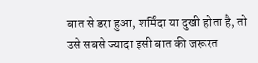बात से डरा हुआ, शर्मिंदा या दुखी होता है, तो उसे सबसे ज्यादा इसी बात की जरूरत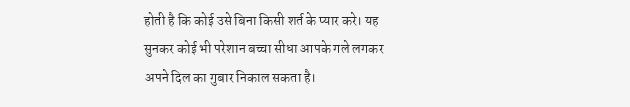होती है कि कोई उसे बिना किसी शर्त के प्यार करे। यह सुनकर कोई भी परेशान बच्चा सीधा आपके गले लगकर अपने दिल का गुबार निकाल सकता है।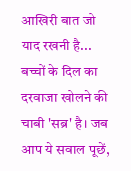आखिरी बात जो याद रखनी है...
बच्चों के दिल का दरवाजा खोलने की चाबी 'सब्र' है। जब आप ये सवाल पूछें,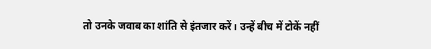तो उनके जवाब का शांति से इंतजार करें। उन्हें बीच में टोकें नहीं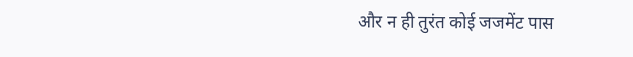और न ही तुरंत कोई जजमेंट पास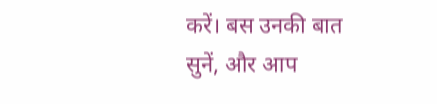करें। बस उनकी बात सुनें, और आप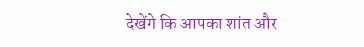देखेंगे कि आपका शांत और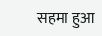सहमा हुआ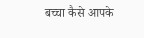बच्चा कैसे आपके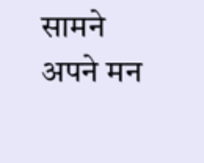सामने अपने मन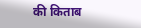की किताब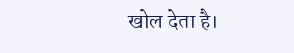खोल देता है।